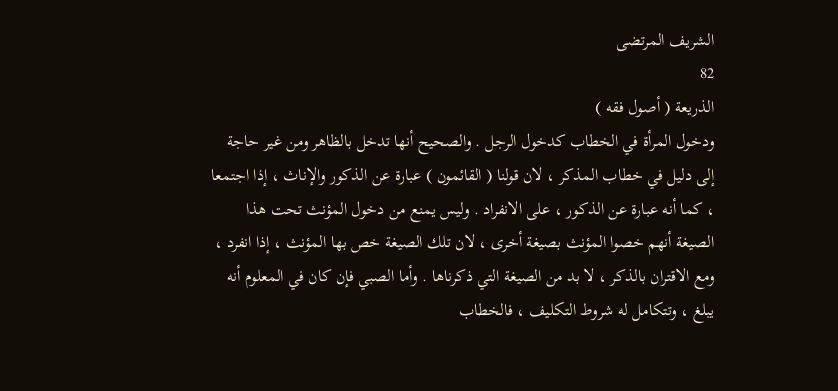الشريف المرتضى
82
الذريعة ( أصول فقه )
ودخول المرأة في الخطاب كدخول الرجل . والصحيح أنها تدخل بالظاهر ومن غير حاجة إلى دليل في خطاب المذكر ، لان قولنا ( القائمون ) عبارة عن الذكور والإناث ، إذا اجتمعا ، كما أنه عبارة عن الذكور ، على الانفراد . وليس يمنع من دخول المؤنث تحت هذا الصيغة أنهم خصوا المؤنث بصيغة أخرى ، لان تلك الصيغة خص بها المؤنث ، إذا انفرد ، ومع الاقتران بالذكر ، لا بد من الصيغة التي ذكرناها . وأما الصبي فإن كان في المعلوم أنه يبلغ ، وتتكامل له شروط التكليف ، فالخطاب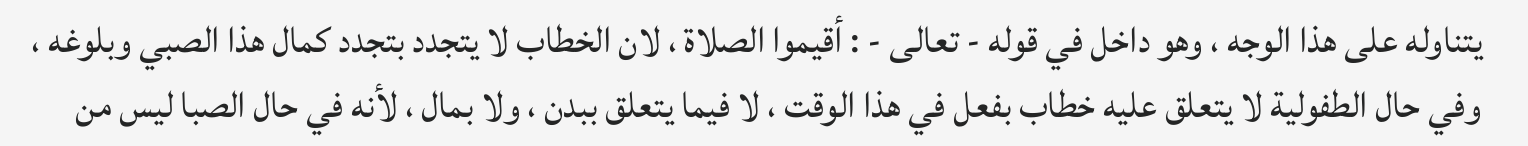يتناوله على هذا الوجه ، وهو داخل في قوله - تعالى - : أقيموا الصلاة ، لان الخطاب لا يتجدد بتجدد كمال هذا الصبي وبلوغه ، وفي حال الطفولية لا يتعلق عليه خطاب بفعل في هذا الوقت ، لا فيما يتعلق ببدن ، ولا بمال ، لأنه في حال الصبا ليس من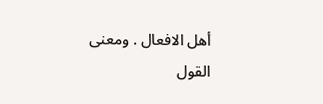أهل الافعال . ومعنى القول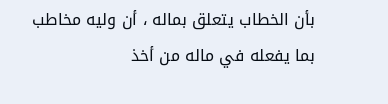بأن الخطاب يتعلق بماله ، أن وليه مخاطب بما يفعله في ماله من أخذ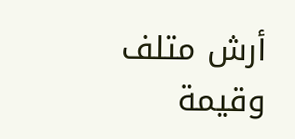أرش متلف وقيمة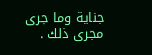جناية وما جرى مجرى ذلك .